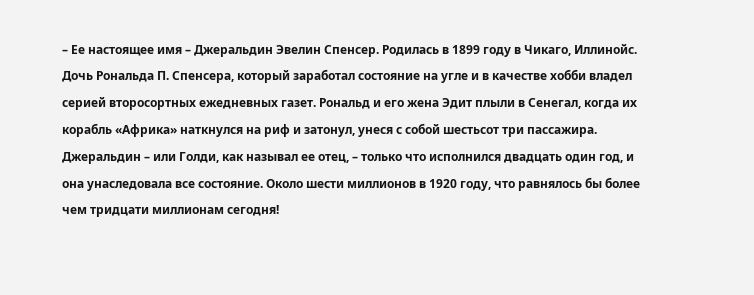– Ее настоящее имя – Джеральдин Эвелин Спенсер. Родилась в 1899 году в Чикаго, Иллинойс. Дочь Рональда П. Спенсера, который заработал состояние на угле и в качестве хобби владел серией второсортных ежедневных газет. Рональд и его жена Эдит плыли в Сенегал, когда их корабль «Африка» наткнулся на риф и затонул, унеся с собой шестьсот три пассажира. Джеральдин – или Голди, как называл ее отец, – только что исполнился двадцать один год, и она унаследовала все состояние. Около шести миллионов в 1920 году, что равнялось бы более чем тридцати миллионам сегодня!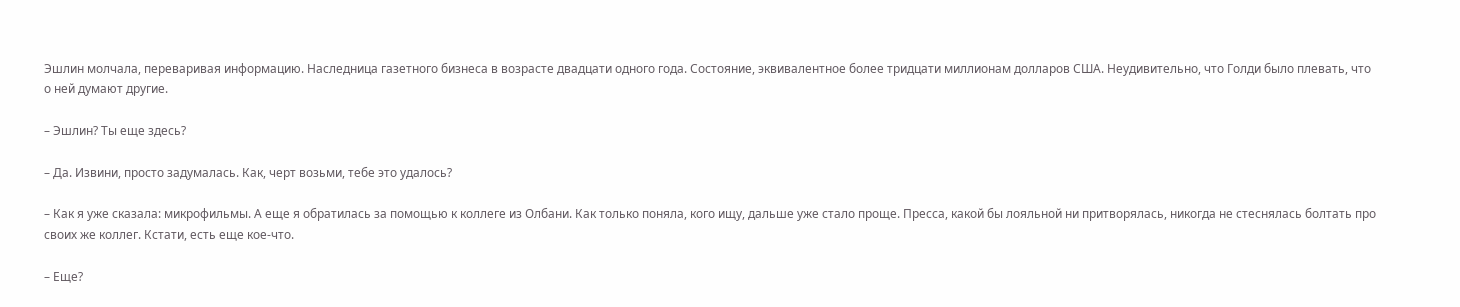Эшлин молчала, переваривая информацию. Наследница газетного бизнеса в возрасте двадцати одного года. Состояние, эквивалентное более тридцати миллионам долларов США. Неудивительно, что Голди было плевать, что о ней думают другие.

– Эшлин? Ты еще здесь?

– Да. Извини, просто задумалась. Как, черт возьми, тебе это удалось?

– Как я уже сказала: микрофильмы. А еще я обратилась за помощью к коллеге из Олбани. Как только поняла, кого ищу, дальше уже стало проще. Пресса, какой бы лояльной ни притворялась, никогда не стеснялась болтать про своих же коллег. Кстати, есть еще кое-что.

– Еще?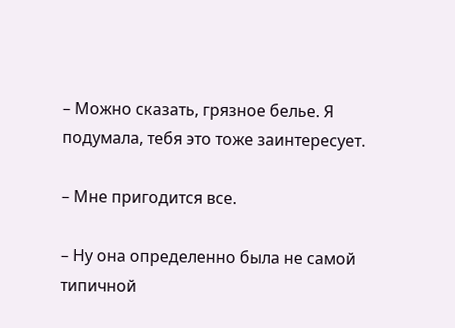– Можно сказать, грязное белье. Я подумала, тебя это тоже заинтересует.

– Мне пригодится все.

– Ну она определенно была не самой типичной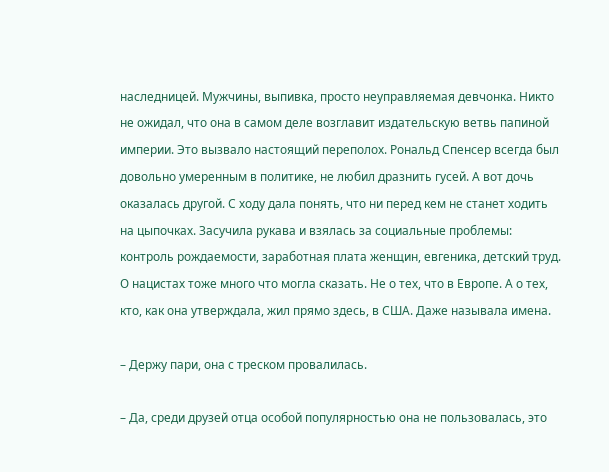наследницей. Мужчины, выпивка, просто неуправляемая девчонка. Никто не ожидал, что она в самом деле возглавит издательскую ветвь папиной империи. Это вызвало настоящий переполох. Рональд Спенсер всегда был довольно умеренным в политике, не любил дразнить гусей. А вот дочь оказалась другой. С ходу дала понять, что ни перед кем не станет ходить на цыпочках. Засучила рукава и взялась за социальные проблемы: контроль рождаемости, заработная плата женщин, евгеника, детский труд. О нацистах тоже много что могла сказать. Не о тех, что в Европе. А о тех, кто, как она утверждала, жил прямо здесь, в США. Даже называла имена.

– Держу пари, она с треском провалилась.

– Да, среди друзей отца особой популярностью она не пользовалась, это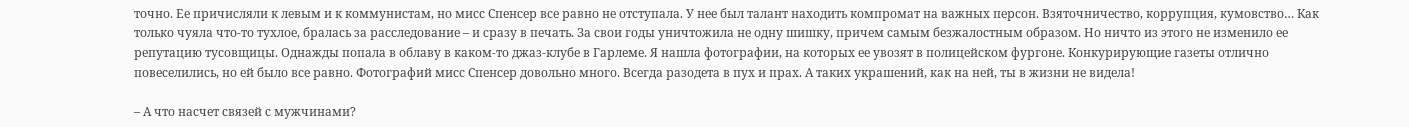точно. Ее причисляли к левым и к коммунистам, но мисс Спенсер все равно не отступала. У нее был талант находить компромат на важных персон. Взяточничество, коррупция, кумовство… Как только чуяла что-то тухлое, бралась за расследование – и сразу в печать. За свои годы уничтожила не одну шишку, причем самым безжалостным образом. Но ничто из этого не изменило ее репутацию тусовщицы. Однажды попала в облаву в каком-то джаз-клубе в Гарлеме. Я нашла фотографии, на которых ее увозят в полицейском фургоне. Конкурирующие газеты отлично повеселились, но ей было все равно. Фотографий мисс Спенсер довольно много. Всегда разодета в пух и прах. А таких украшений, как на ней, ты в жизни не видела!

– А что насчет связей с мужчинами?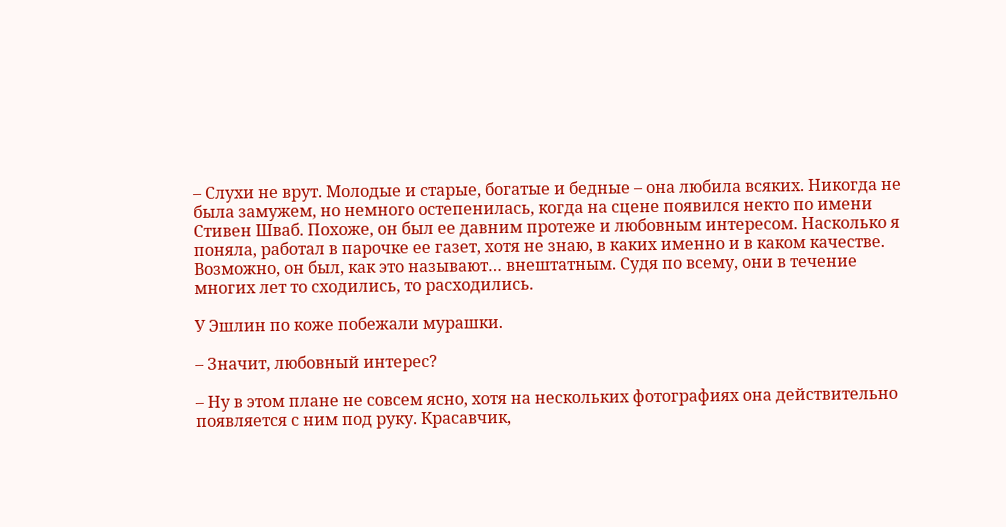– Слухи не врут. Молодые и старые, богатые и бедные – она любила всяких. Никогда не была замужем, но немного остепенилась, когда на сцене появился некто по имени Стивен Шваб. Похоже, он был ее давним протеже и любовным интересом. Насколько я поняла, работал в парочке ее газет, хотя не знаю, в каких именно и в каком качестве. Возможно, он был, как это называют… внештатным. Судя по всему, они в течение многих лет то сходились, то расходились.

У Эшлин по коже побежали мурашки.

– Значит, любовный интерес?

– Ну в этом плане не совсем ясно, хотя на нескольких фотографиях она действительно появляется с ним под руку. Красавчик,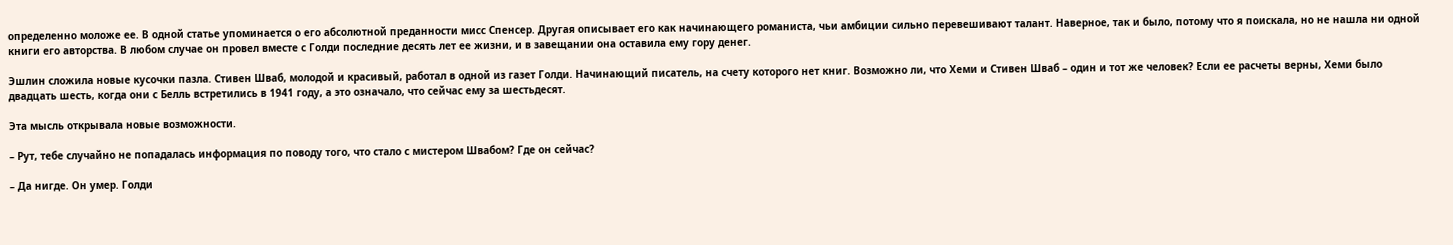определенно моложе ее. В одной статье упоминается о его абсолютной преданности мисс Спенсер. Другая описывает его как начинающего романиста, чьи амбиции сильно перевешивают талант. Наверное, так и было, потому что я поискала, но не нашла ни одной книги его авторства. В любом случае он провел вместе с Голди последние десять лет ее жизни, и в завещании она оставила ему гору денег.

Эшлин сложила новые кусочки пазла. Стивен Шваб, молодой и красивый, работал в одной из газет Голди. Начинающий писатель, на счету которого нет книг. Возможно ли, что Хеми и Стивен Шваб – один и тот же человек? Если ее расчеты верны, Хеми было двадцать шесть, когда они с Белль встретились в 1941 году, а это означало, что сейчас ему за шестьдесят.

Эта мысль открывала новые возможности.

– Рут, тебе случайно не попадалась информация по поводу того, что стало с мистером Швабом? Где он сейчас?

– Да нигде. Он умер. Голди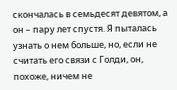скончалась в семьдесят девятом, а он – пару лет спустя. Я пыталась узнать о нем больше, но, если не считать его связи с Голди, он, похоже, ничем не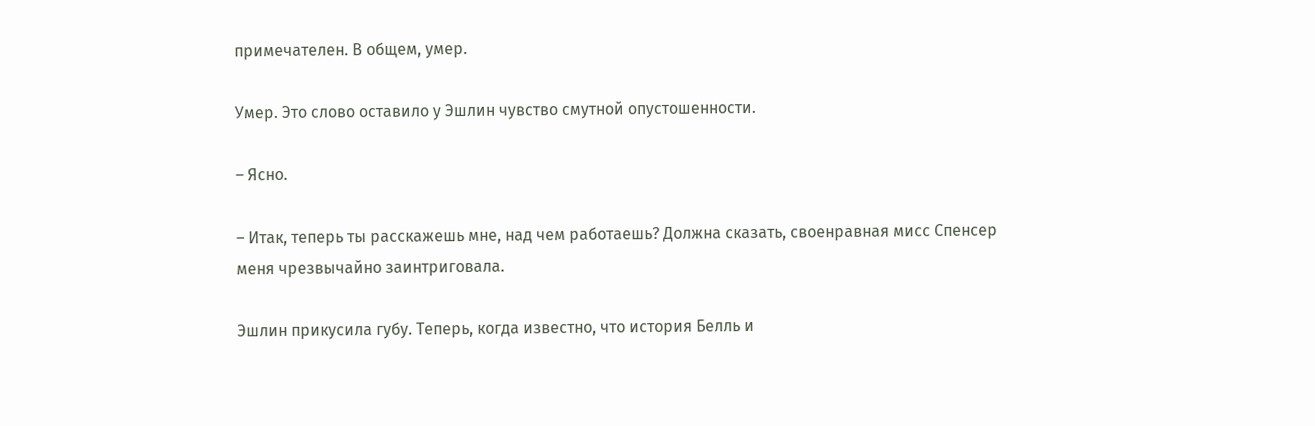примечателен. В общем, умер.

Умер. Это слово оставило у Эшлин чувство смутной опустошенности.

– Ясно.

– Итак, теперь ты расскажешь мне, над чем работаешь? Должна сказать, своенравная мисс Спенсер меня чрезвычайно заинтриговала.

Эшлин прикусила губу. Теперь, когда известно, что история Белль и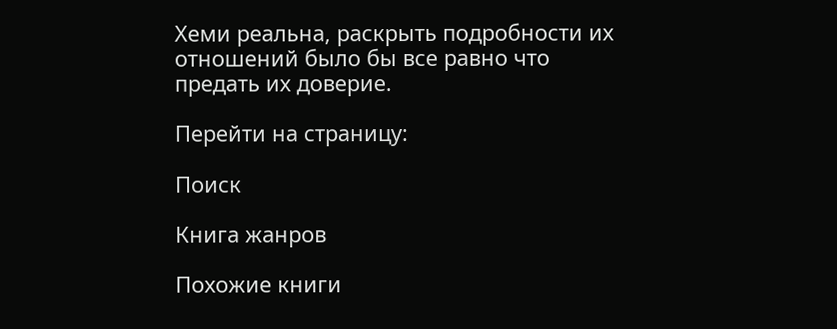Хеми реальна, раскрыть подробности их отношений было бы все равно что предать их доверие.

Перейти на страницу:

Поиск

Книга жанров

Похожие книги